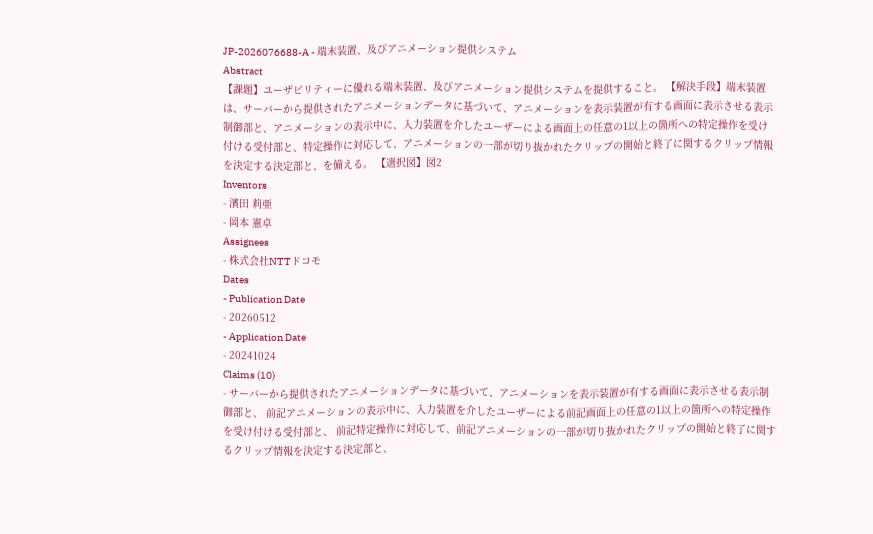JP-2026076688-A - 端末装置、及びアニメーション提供システム
Abstract
【課題】ユーザビリティーに優れる端末装置、及びアニメーション提供システムを提供すること。 【解決手段】端末装置は、サーバーから提供されたアニメーションデータに基づいて、アニメーションを表示装置が有する画面に表示させる表示制御部と、アニメーションの表示中に、入力装置を介したユーザーによる画面上の任意の1以上の箇所への特定操作を受け付ける受付部と、特定操作に対応して、アニメーションの一部が切り抜かれたクリップの開始と終了に関するクリップ情報を決定する決定部と、を備える。 【選択図】図2
Inventors
- 濱田 莉亜
- 岡本 憲卓
Assignees
- 株式会社NTTドコモ
Dates
- Publication Date
- 20260512
- Application Date
- 20241024
Claims (10)
- サーバーから提供されたアニメーションデータに基づいて、アニメーションを表示装置が有する画面に表示させる表示制御部と、 前記アニメーションの表示中に、入力装置を介したユーザーによる前記画面上の任意の1以上の箇所への特定操作を受け付ける受付部と、 前記特定操作に対応して、前記アニメーションの一部が切り抜かれたクリップの開始と終了に関するクリップ情報を決定する決定部と、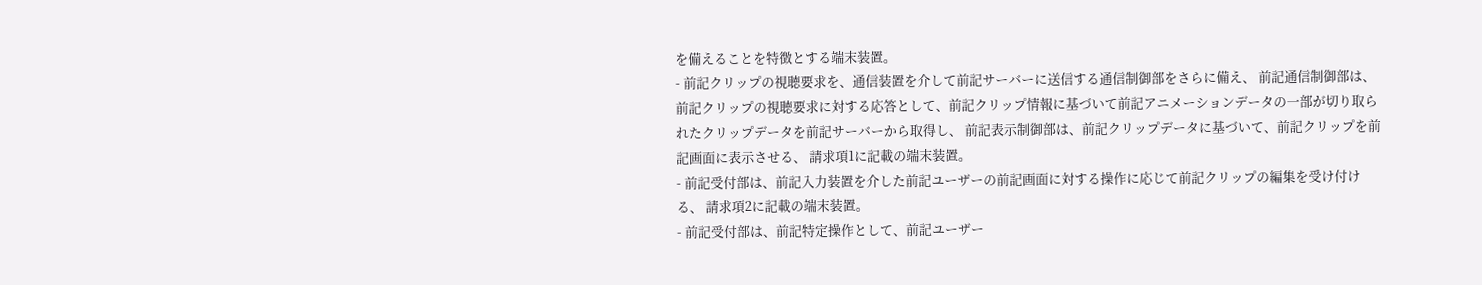を備えることを特徴とする端末装置。
- 前記クリップの視聴要求を、通信装置を介して前記サーバーに送信する通信制御部をさらに備え、 前記通信制御部は、前記クリップの視聴要求に対する応答として、前記クリップ情報に基づいて前記アニメーションデータの一部が切り取られたクリップデータを前記サーバーから取得し、 前記表示制御部は、前記クリップデータに基づいて、前記クリップを前記画面に表示させる、 請求項1に記載の端末装置。
- 前記受付部は、前記入力装置を介した前記ユーザーの前記画面に対する操作に応じて前記クリップの編集を受け付ける、 請求項2に記載の端末装置。
- 前記受付部は、前記特定操作として、前記ユーザー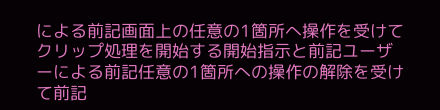による前記画面上の任意の1箇所へ操作を受けてクリップ処理を開始する開始指示と前記ユーザーによる前記任意の1箇所への操作の解除を受けて前記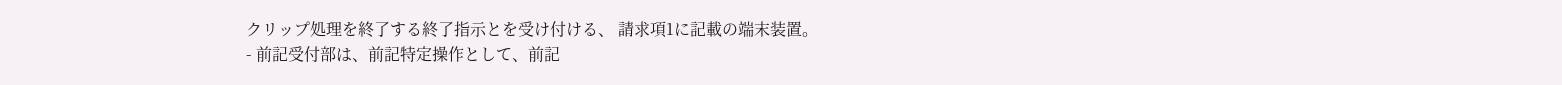クリップ処理を終了する終了指示とを受け付ける、 請求項1に記載の端末装置。
- 前記受付部は、前記特定操作として、前記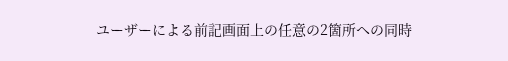ユーザーによる前記画面上の任意の2箇所への同時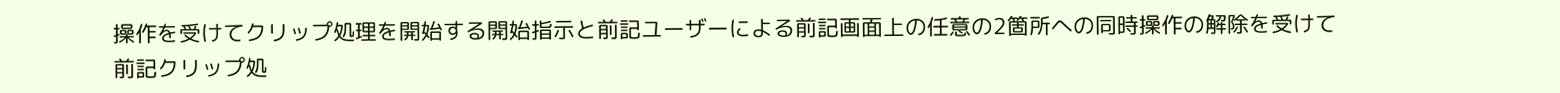操作を受けてクリップ処理を開始する開始指示と前記ユーザーによる前記画面上の任意の2箇所への同時操作の解除を受けて前記クリップ処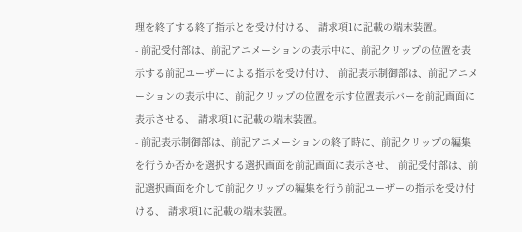理を終了する終了指示とを受け付ける、 請求項1に記載の端末装置。
- 前記受付部は、前記アニメーションの表示中に、前記クリップの位置を表示する前記ユーザーによる指示を受け付け、 前記表示制御部は、前記アニメーションの表示中に、前記クリップの位置を示す位置表示バーを前記画面に表示させる、 請求項1に記載の端末装置。
- 前記表示制御部は、前記アニメーションの終了時に、前記クリップの編集を行うか否かを選択する選択画面を前記画面に表示させ、 前記受付部は、前記選択画面を介して前記クリップの編集を行う前記ユーザーの指示を受け付ける、 請求項1に記載の端末装置。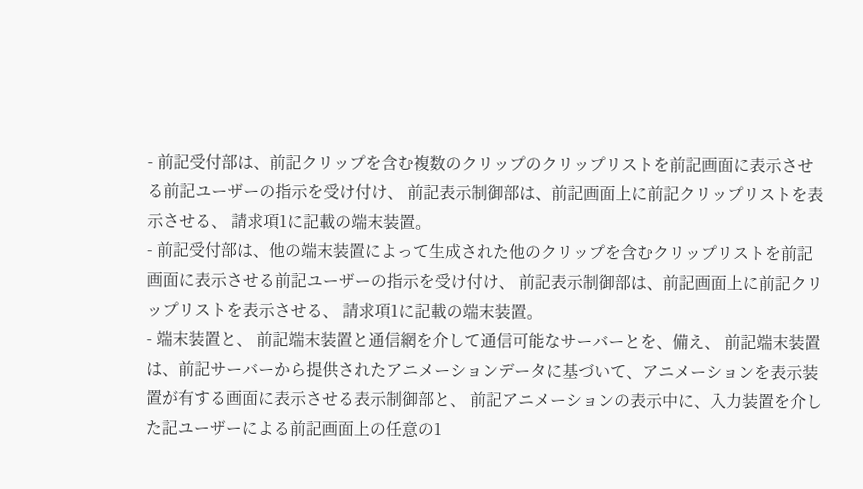- 前記受付部は、前記クリップを含む複数のクリップのクリップリストを前記画面に表示させる前記ユーザーの指示を受け付け、 前記表示制御部は、前記画面上に前記クリップリストを表示させる、 請求項1に記載の端末装置。
- 前記受付部は、他の端末装置によって生成された他のクリップを含むクリップリストを前記画面に表示させる前記ユーザーの指示を受け付け、 前記表示制御部は、前記画面上に前記クリップリストを表示させる、 請求項1に記載の端末装置。
- 端末装置と、 前記端末装置と通信網を介して通信可能なサーバーとを、備え、 前記端末装置は、前記サーバーから提供されたアニメーションデータに基づいて、アニメーションを表示装置が有する画面に表示させる表示制御部と、 前記アニメーションの表示中に、入力装置を介した記ユーザーによる前記画面上の任意の1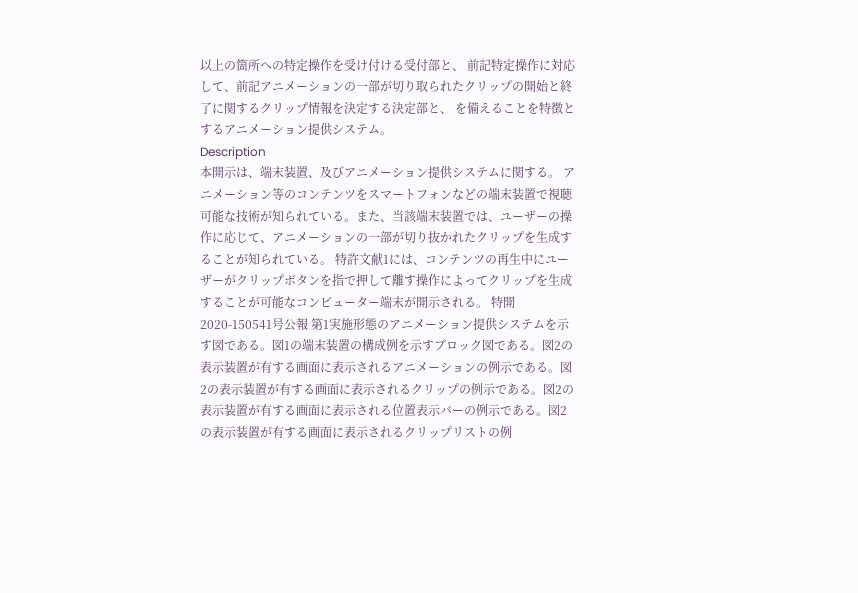以上の箇所への特定操作を受け付ける受付部と、 前記特定操作に対応して、前記アニメーションの一部が切り取られたクリップの開始と終了に関するクリップ情報を決定する決定部と、 を備えることを特徴とするアニメーション提供システム。
Description
本開示は、端末装置、及びアニメーション提供システムに関する。 アニメーション等のコンテンツをスマートフォンなどの端末装置で視聴可能な技術が知られている。また、当該端末装置では、ユーザーの操作に応じて、アニメーションの一部が切り抜かれたクリップを生成することが知られている。 特許文献1には、コンテンツの再生中にユーザーがクリップボタンを指で押して離す操作によってクリップを生成することが可能なコンピューター端末が開示される。 特開2020-150541号公報 第1実施形態のアニメーション提供システムを示す図である。図1の端末装置の構成例を示すブロック図である。図2の表示装置が有する画面に表示されるアニメーションの例示である。図2の表示装置が有する画面に表示されるクリップの例示である。図2の表示装置が有する画面に表示される位置表示バーの例示である。図2の表示装置が有する画面に表示されるクリップリストの例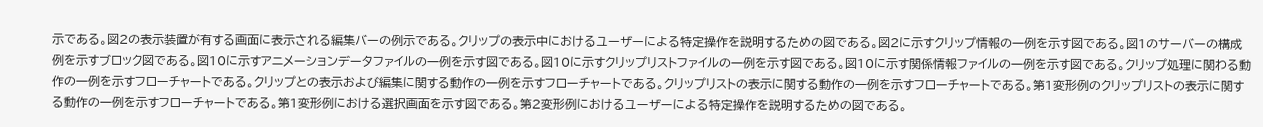示である。図2の表示装置が有する画面に表示される編集バーの例示である。クリップの表示中におけるユーザーによる特定操作を説明するための図である。図2に示すクリップ情報の一例を示す図である。図1のサーバーの構成例を示すブロック図である。図10に示すアニメーションデータファイルの一例を示す図である。図10に示すクリップリストファイルの一例を示す図である。図10に示す関係情報ファイルの一例を示す図である。クリップ処理に関わる動作の一例を示すフローチャートである。クリップとの表示および編集に関する動作の一例を示すフローチャートである。クリップリストの表示に関する動作の一例を示すフローチャートである。第1変形例のクリップリストの表示に関する動作の一例を示すフローチャートである。第1変形例における選択画面を示す図である。第2変形例におけるユーザーによる特定操作を説明するための図である。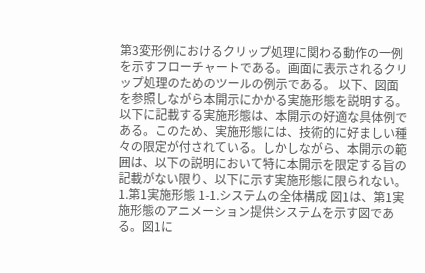第3変形例におけるクリップ処理に関わる動作の一例を示すフローチャートである。画面に表示されるクリップ処理のためのツールの例示である。 以下、図面を参照しながら本開示にかかる実施形態を説明する。以下に記載する実施形態は、本開示の好適な具体例である。このため、実施形態には、技術的に好ましい種々の限定が付されている。しかしながら、本開示の範囲は、以下の説明において特に本開示を限定する旨の記載がない限り、以下に示す実施形態に限られない。 1.第1実施形態 1-1.システムの全体構成 図1は、第1実施形態のアニメーション提供システムを示す図である。図1に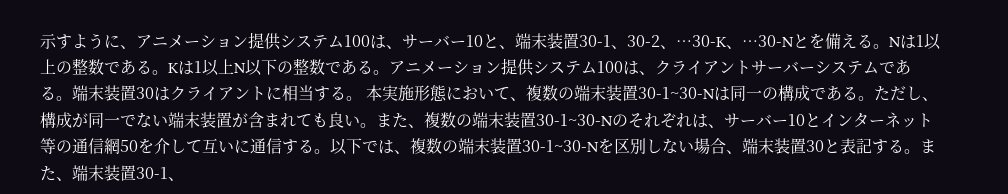示すように、アニメーション提供システム100は、サーバー10と、端末装置30-1、30-2、…30-K、…30-Nとを備える。Nは1以上の整数である。Kは1以上N以下の整数である。アニメーション提供システム100は、クライアントサーバーシステムである。端末装置30はクライアントに相当する。 本実施形態において、複数の端末装置30-1~30-Nは同一の構成である。ただし、構成が同一でない端末装置が含まれても良い。また、複数の端末装置30-1~30-Nのそれぞれは、サーバー10とインターネット等の通信網50を介して互いに通信する。以下では、複数の端末装置30-1~30-Nを区別しない場合、端末装置30と表記する。また、端末装置30-1、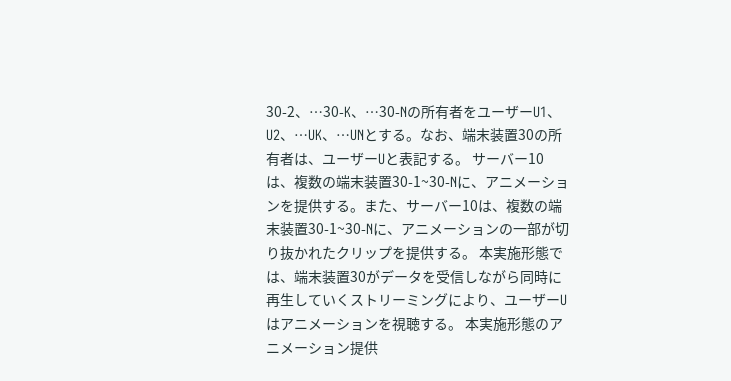30-2、…30-K、…30-Nの所有者をユーザーU1、U2、…UK、…UNとする。なお、端末装置30の所有者は、ユーザーUと表記する。 サーバー10は、複数の端末装置30-1~30-Nに、アニメーションを提供する。また、サーバー10は、複数の端末装置30-1~30-Nに、アニメーションの一部が切り抜かれたクリップを提供する。 本実施形態では、端末装置30がデータを受信しながら同時に再生していくストリーミングにより、ユーザーUはアニメーションを視聴する。 本実施形態のアニメーション提供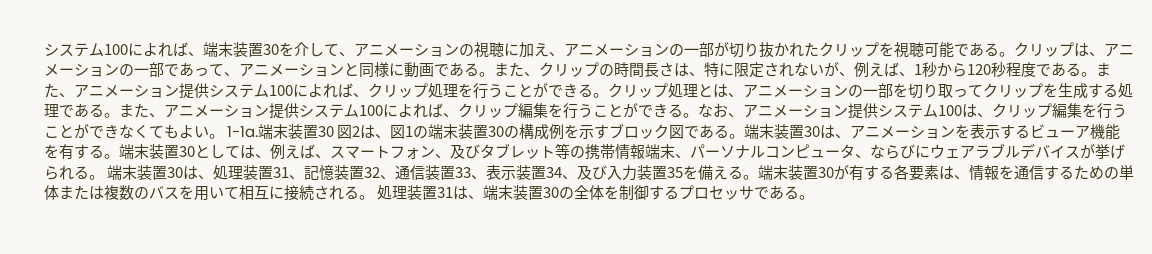システム100によれば、端末装置30を介して、アニメーションの視聴に加え、アニメーションの一部が切り抜かれたクリップを視聴可能である。クリップは、アニメーションの一部であって、アニメーションと同様に動画である。また、クリップの時間長さは、特に限定されないが、例えば、1秒から120秒程度である。また、アニメーション提供システム100によれば、クリップ処理を行うことができる。クリップ処理とは、アニメーションの一部を切り取ってクリップを生成する処理である。また、アニメーション提供システム100によれば、クリップ編集を行うことができる。なお、アニメーション提供システム100は、クリップ編集を行うことができなくてもよい。 1-1a.端末装置30 図2は、図1の端末装置30の構成例を示すブロック図である。端末装置30は、アニメーションを表示するビューア機能を有する。端末装置30としては、例えば、スマートフォン、及びタブレット等の携帯情報端末、パーソナルコンピュータ、ならびにウェアラブルデバイスが挙げられる。 端末装置30は、処理装置31、記憶装置32、通信装置33、表示装置34、及び入力装置35を備える。端末装置30が有する各要素は、情報を通信するための単体または複数のバスを用いて相互に接続される。 処理装置31は、端末装置30の全体を制御するプロセッサである。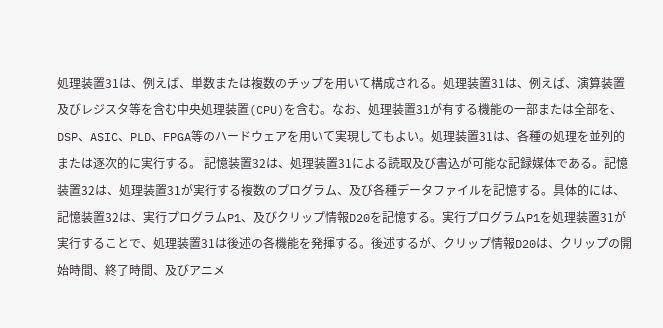処理装置31は、例えば、単数または複数のチップを用いて構成される。処理装置31は、例えば、演算装置及びレジスタ等を含む中央処理装置(CPU)を含む。なお、処理装置31が有する機能の一部または全部を、DSP、ASIC、PLD、FPGA等のハードウェアを用いて実現してもよい。処理装置31は、各種の処理を並列的または逐次的に実行する。 記憶装置32は、処理装置31による読取及び書込が可能な記録媒体である。記憶装置32は、処理装置31が実行する複数のプログラム、及び各種データファイルを記憶する。具体的には、記憶装置32は、実行プログラムP1、及びクリップ情報D20を記憶する。実行プログラムP1を処理装置31が実行することで、処理装置31は後述の各機能を発揮する。後述するが、クリップ情報D20は、クリップの開始時間、終了時間、及びアニメ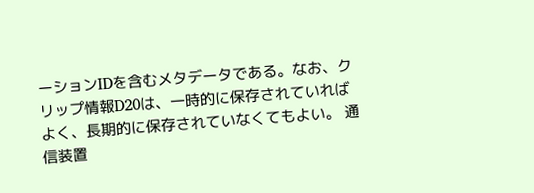ーションIDを含むメタデータである。なお、クリップ情報D20は、一時的に保存されていればよく、長期的に保存されていなくてもよい。 通信装置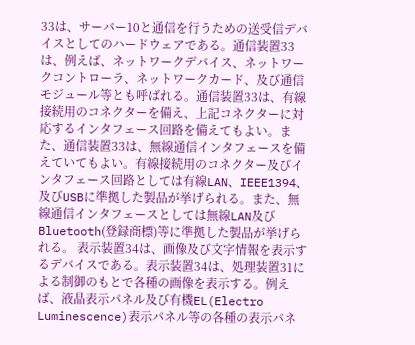33は、サーバー10と通信を行うための送受信デバイスとしてのハードウェアである。通信装置33は、例えば、ネットワークデバイス、ネットワークコントローラ、ネットワークカード、及び通信モジュール等とも呼ばれる。通信装置33は、有線接続用のコネクターを備え、上記コネクターに対応するインタフェース回路を備えてもよい。また、通信装置33は、無線通信インタフェースを備えていてもよい。有線接続用のコネクター及びインタフェース回路としては有線LAN、IEEE1394、及びUSBに準拠した製品が挙げられる。また、無線通信インタフェースとしては無線LAN及びBluetooth(登録商標)等に準拠した製品が挙げられる。 表示装置34は、画像及び文字情報を表示するデバイスである。表示装置34は、処理装置31による制御のもとで各種の画像を表示する。例えば、液晶表示パネル及び有機EL(Electro Luminescence)表示パネル等の各種の表示パネ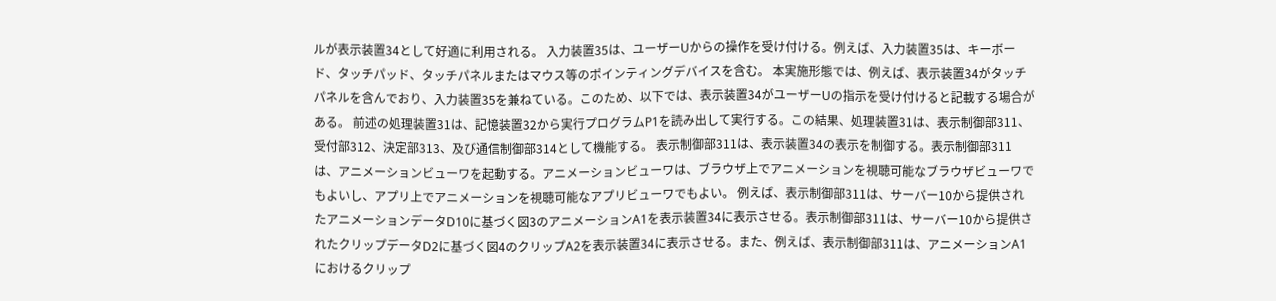ルが表示装置34として好適に利用される。 入力装置35は、ユーザーUからの操作を受け付ける。例えば、入力装置35は、キーボード、タッチパッド、タッチパネルまたはマウス等のポインティングデバイスを含む。 本実施形態では、例えば、表示装置34がタッチパネルを含んでおり、入力装置35を兼ねている。このため、以下では、表示装置34がユーザーUの指示を受け付けると記載する場合がある。 前述の処理装置31は、記憶装置32から実行プログラムP1を読み出して実行する。この結果、処理装置31は、表示制御部311、受付部312、決定部313、及び通信制御部314として機能する。 表示制御部311は、表示装置34の表示を制御する。表示制御部311は、アニメーションビューワを起動する。アニメーションビューワは、ブラウザ上でアニメーションを視聴可能なブラウザビューワでもよいし、アプリ上でアニメーションを視聴可能なアプリビューワでもよい。 例えば、表示制御部311は、サーバー10から提供されたアニメーションデータD10に基づく図3のアニメーションA1を表示装置34に表示させる。表示制御部311は、サーバー10から提供されたクリップデータD2に基づく図4のクリップA2を表示装置34に表示させる。また、例えば、表示制御部311は、アニメーションA1におけるクリップ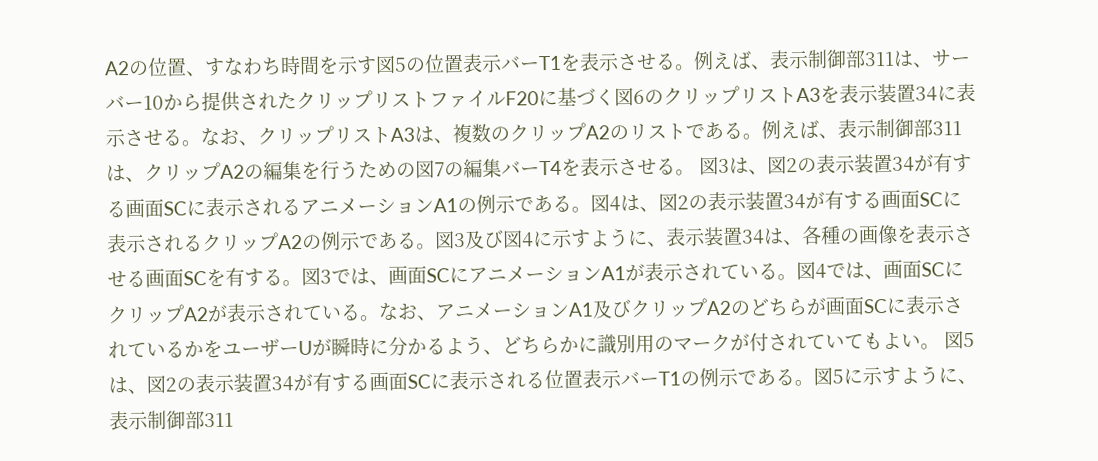A2の位置、すなわち時間を示す図5の位置表示バーT1を表示させる。例えば、表示制御部311は、サーバー10から提供されたクリップリストファイルF20に基づく図6のクリップリストA3を表示装置34に表示させる。なお、クリップリストA3は、複数のクリップA2のリストである。例えば、表示制御部311は、クリップA2の編集を行うための図7の編集バーT4を表示させる。 図3は、図2の表示装置34が有する画面SCに表示されるアニメーションA1の例示である。図4は、図2の表示装置34が有する画面SCに表示されるクリップA2の例示である。図3及び図4に示すように、表示装置34は、各種の画像を表示させる画面SCを有する。図3では、画面SCにアニメーションA1が表示されている。図4では、画面SCにクリップA2が表示されている。なお、アニメーションA1及びクリップA2のどちらが画面SCに表示されているかをユーザーUが瞬時に分かるよう、どちらかに識別用のマークが付されていてもよい。 図5は、図2の表示装置34が有する画面SCに表示される位置表示バーT1の例示である。図5に示すように、表示制御部311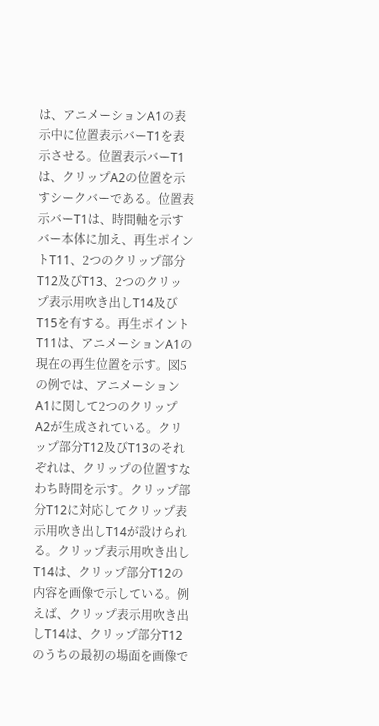は、アニメーションA1の表示中に位置表示バーT1を表示させる。位置表示バーT1は、クリップA2の位置を示すシークバーである。位置表示バーT1は、時間軸を示すバー本体に加え、再生ポイントT11、2つのクリップ部分T12及びT13、2つのクリップ表示用吹き出しT14及びT15を有する。再生ポイントT11は、アニメーションA1の現在の再生位置を示す。図5の例では、アニメーションA1に関して2つのクリップA2が生成されている。クリップ部分T12及びT13のそれぞれは、クリップの位置すなわち時間を示す。クリップ部分T12に対応してクリップ表示用吹き出しT14が設けられる。クリップ表示用吹き出しT14は、クリップ部分T12の内容を画像で示している。例えば、クリップ表示用吹き出しT14は、クリップ部分T12のうちの最初の場面を画像で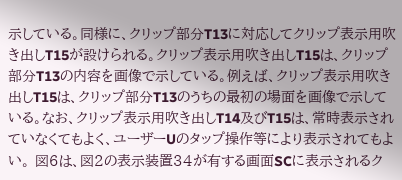示している。同様に、クリップ部分T13に対応してクリップ表示用吹き出しT15が設けられる。クリップ表示用吹き出しT15は、クリップ部分T13の内容を画像で示している。例えば、クリップ表示用吹き出しT15は、クリップ部分T13のうちの最初の場面を画像で示している。なお、クリップ表示用吹き出しT14及びT15は、常時表示されていなくてもよく、ユーザーUのタップ操作等により表示されてもよい。 図6は、図2の表示装置34が有する画面SCに表示されるク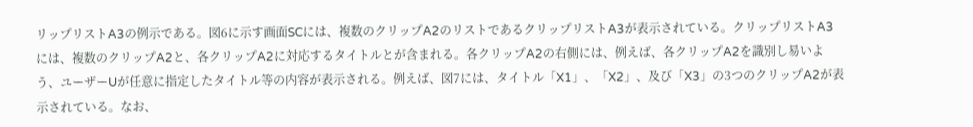リップリストA3の例示である。図6に示す画面SCには、複数のクリップA2のリストであるクリップリストA3が表示されている。クリップリストA3には、複数のクリップA2と、各クリップA2に対応するタイトルとが含まれる。各クリップA2の右側には、例えば、各クリップA2を識別し易いよう、ユーザーUが任意に指定したタイトル等の内容が表示される。例えば、図7には、タイトル「X1」、「X2」、及び「X3」の3つのクリップA2が表示されている。なお、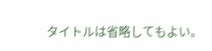タイトルは省略してもよい。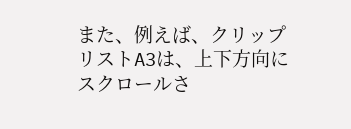また、例えば、クリップリストA3は、上下方向にスクロールさ